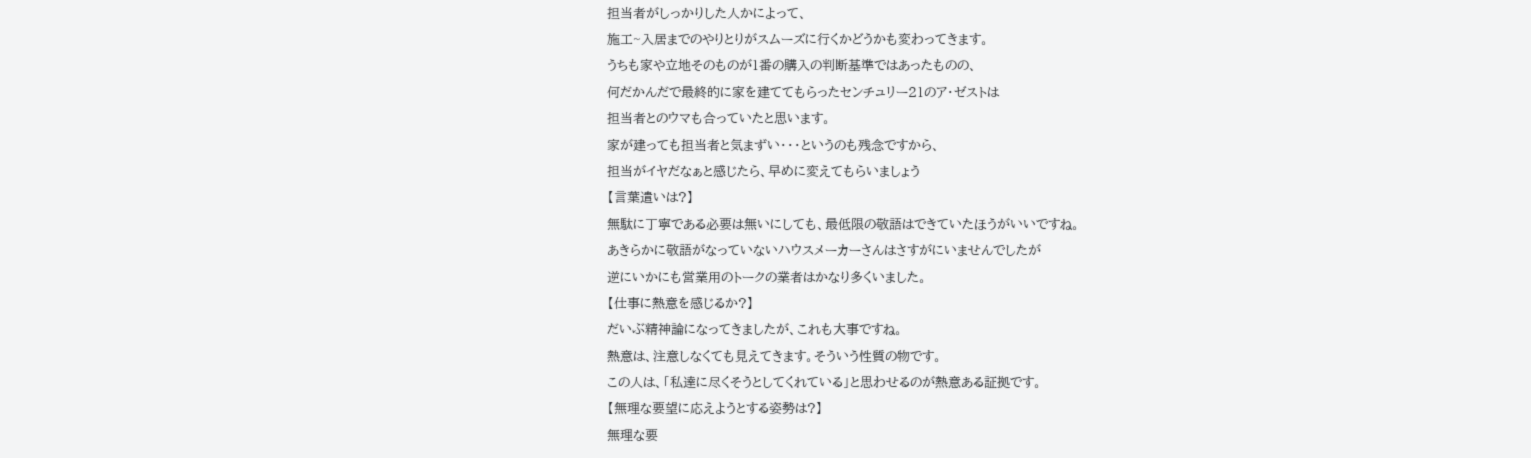担当者がしっかりした人かによって、
施工~入居までのやりとりがスムーズに行くかどうかも変わってきます。
うちも家や立地そのものが1番の購入の判断基準ではあったものの、
何だかんだで最終的に家を建ててもらったセンチュリー21のア・ゼストは
担当者とのウマも合っていたと思います。
家が建っても担当者と気まずい・・・というのも残念ですから、
担当がイヤだなぁと感じたら、早めに変えてもらいましょう
【言葉遣いは?】
無駄に丁寧である必要は無いにしても、最低限の敬語はできていたほうがいいですね。
あきらかに敬語がなっていないハウスメーカーさんはさすがにいませんでしたが
逆にいかにも営業用のトークの業者はかなり多くいました。
【仕事に熱意を感じるか?】
だいぶ精神論になってきましたが、これも大事ですね。
熱意は、注意しなくても見えてきます。そういう性質の物です。
この人は、「私達に尽くそうとしてくれている」と思わせるのが熱意ある証拠です。
【無理な要望に応えようとする姿勢は?】
無理な要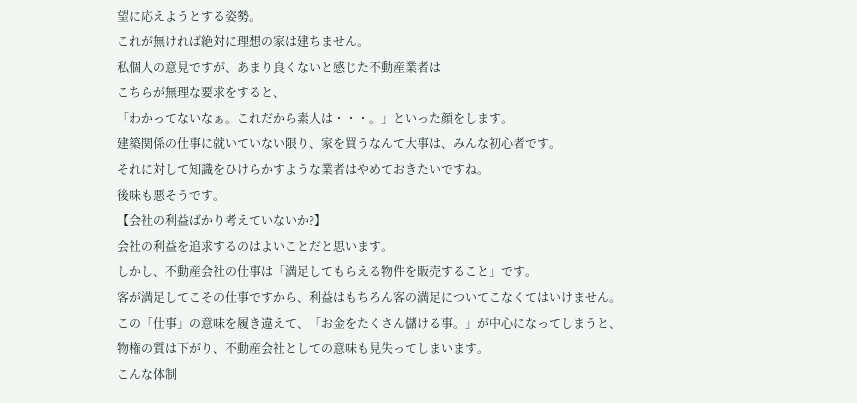望に応えようとする姿勢。
これが無ければ絶対に理想の家は建ちません。
私個人の意見ですが、あまり良くないと感じた不動産業者は
こちらが無理な要求をすると、
「わかってないなぁ。これだから素人は・・・。」といった顔をします。
建築関係の仕事に就いていない限り、家を買うなんて大事は、みんな初心者です。
それに対して知識をひけらかすような業者はやめておきたいですね。
後味も悪そうです。
【会社の利益ばかり考えていないか?】
会社の利益を追求するのはよいことだと思います。
しかし、不動産会社の仕事は「満足してもらえる物件を販売すること」です。
客が満足してこその仕事ですから、利益はもちろん客の満足についてこなくてはいけません。
この「仕事」の意味を履き違えて、「お金をたくさん儲ける事。」が中心になってしまうと、
物権の質は下がり、不動産会社としての意味も見失ってしまいます。
こんな体制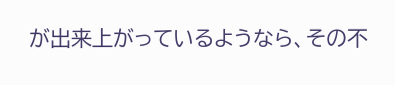が出来上がっているようなら、その不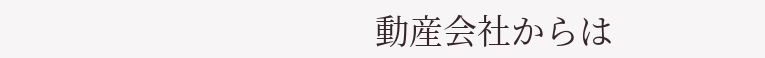動産会社からは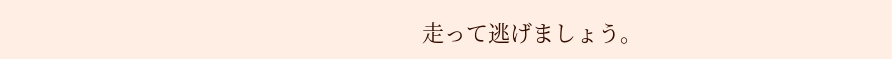走って逃げましょう。